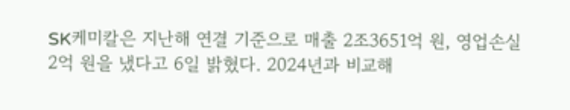SK케미칼은 지난해 연결 기준으로 매출 2조3651억 원, 영업손실 2억 원을 냈다고 6일 밝혔다. 2024년과 비교해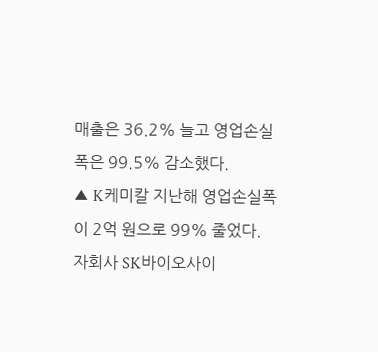매출은 36.2% 늘고 영업손실폭은 99.5% 감소했다.
▲ K케미칼 지난해 영업손실폭이 2억 원으로 99% 줄었다.
자회사 SK바이오사이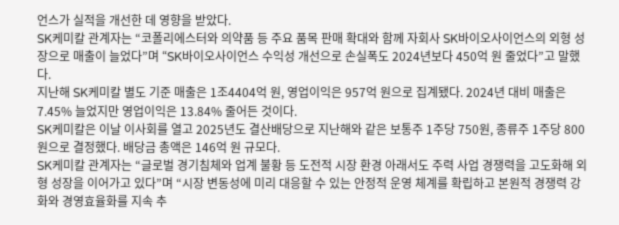언스가 실적을 개선한 데 영향을 받았다.
SK케미칼 관계자는 “코폴리에스터와 의약품 등 주요 품목 판매 확대와 함께 자회사 SK바이오사이언스의 외형 성장으로 매출이 늘었다”며 “SK바이오사이언스 수익성 개선으로 손실폭도 2024년보다 450억 원 줄었다”고 말했다.
지난해 SK케미칼 별도 기준 매출은 1조4404억 원, 영업이익은 957억 원으로 집계됐다. 2024년 대비 매출은 7.45% 늘었지만 영업이익은 13.84% 줄어든 것이다.
SK케미칼은 이날 이사회를 열고 2025년도 결산배당으로 지난해와 같은 보통주 1주당 750원, 종류주 1주당 800원으로 결정했다. 배당금 총액은 146억 원 규모다.
SK케미칼 관계자는 “글로벌 경기침체와 업계 불황 등 도전적 시장 환경 아래서도 주력 사업 경쟁력을 고도화해 외형 성장을 이어가고 있다”며 “시장 변동성에 미리 대응할 수 있는 안정적 운영 체계를 확립하고 본원적 경쟁력 강화와 경영효율화를 지속 추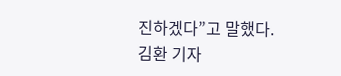진하겠다”고 말했다. 김환 기자